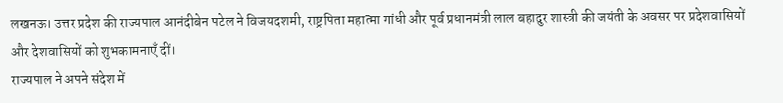लखनऊ। उत्तर प्रदेश की राज्यपाल आनंदीबेन पटेल ने विजयदशमी, राष्ट्रपिता महात्मा गांधी और पूर्व प्रधानमंत्री लाल बहादुर शास्त्री की जयंती के अवसर पर प्रदेशवासियों और देशवासियों को शुभकामनाएँ दीं।
राज्यपाल ने अपने संदेश में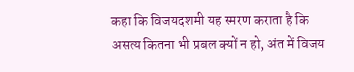कहा कि विजयदशमी यह स्मरण कराता है कि असत्य कितना भी प्रबल क्यों न हो, अंत में विजय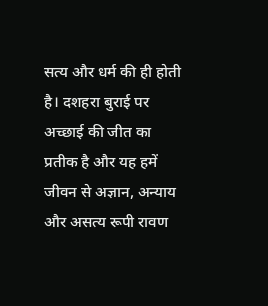सत्य और धर्म की ही होती है। दशहरा बुराई पर अच्छाई की जीत का प्रतीक है और यह हमें जीवन से अज्ञान, अन्याय और असत्य रूपी रावण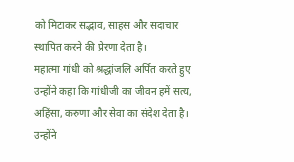को मिटाकर सद्भाव, साहस और सदाचार स्थापित करने की प्रेरणा देता है।
महात्मा गांधी को श्रद्धांजलि अर्पित करते हुए उन्होंने कहा कि गांधीजी का जीवन हमें सत्य, अहिंसा, करुणा और सेवा का संदेश देता है। उन्होंने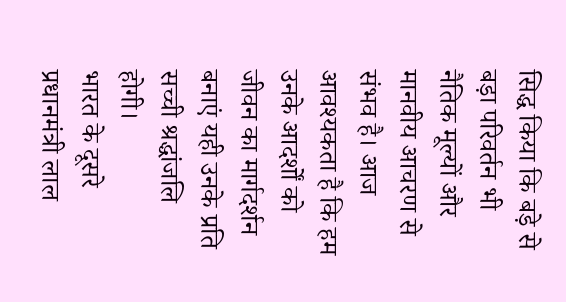सिद्ध किया कि बड़े से बड़ा परिवर्तन भी नैतिक मूल्यों और मानवीय आचरण से संभव है। आज आवश्यकता है कि हम उनके आदर्शों को जीवन का मार्गदर्शन बनाएं यही उनके प्रति सच्ची श्रद्धांजलि होगी।
भारत के दूसरे प्रधानमंत्री लाल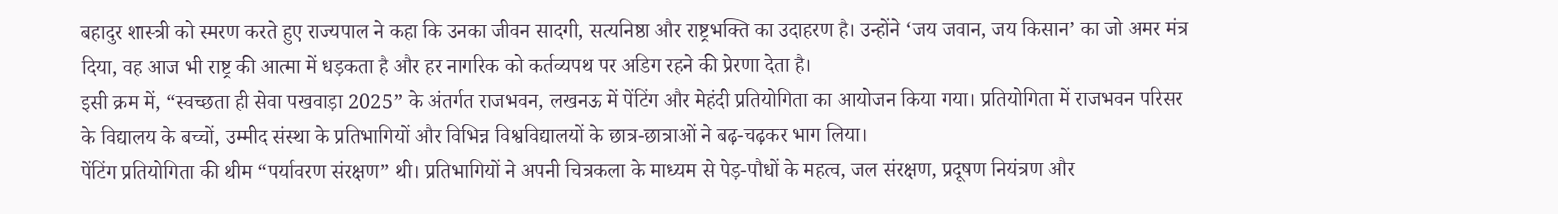बहादुर शास्त्री को स्मरण करते हुए राज्यपाल ने कहा कि उनका जीवन सादगी, सत्यनिष्ठा और राष्ट्रभक्ति का उदाहरण है। उन्होंने ‘जय जवान, जय किसान’ का जो अमर मंत्र दिया, वह आज भी राष्ट्र की आत्मा में धड़कता है और हर नागरिक को कर्तव्यपथ पर अडिग रहने की प्रेरणा देता है।
इसी क्रम में, “स्वच्छता ही सेवा पखवाड़ा 2025” के अंतर्गत राजभवन, लखनऊ में पेंटिंग और मेहंदी प्रतियोगिता का आयोजन किया गया। प्रतियोगिता में राजभवन परिसर के विद्यालय के बच्चों, उम्मीद संस्था के प्रतिभागियों और विभिन्न विश्वविद्यालयों के छात्र-छात्राओं ने बढ़-चढ़कर भाग लिया।
पेंटिंग प्रतियोगिता की थीम “पर्यावरण संरक्षण” थी। प्रतिभागियों ने अपनी चित्रकला के माध्यम से पेड़-पौधों के महत्व, जल संरक्षण, प्रदूषण नियंत्रण और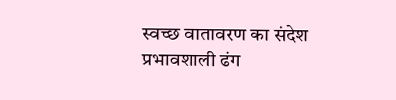स्वच्छ वातावरण का संदेश प्रभावशाली ढंग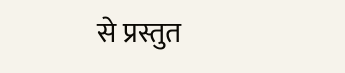से प्रस्तुत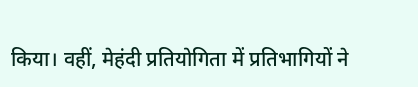किया। वहीं, मेहंदी प्रतियोगिता में प्रतिभागियों ने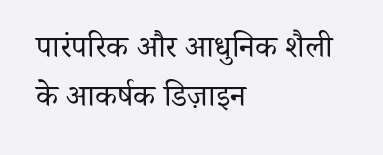पारंपरिक और आधुनिक शैली के आकर्षक डिज़ाइन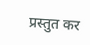प्रस्तुत कर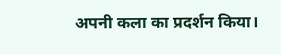अपनी कला का प्रदर्शन किया।